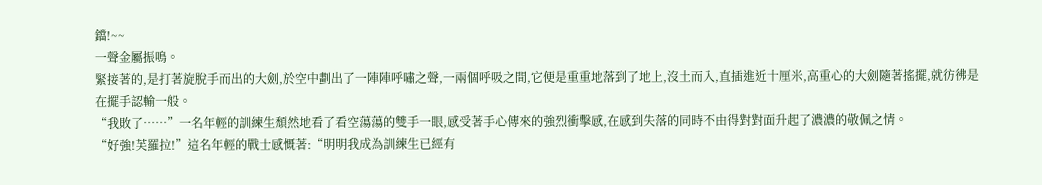鐺!~~
一聲金屬振鳴。
緊接著的,是打著旋脫手而出的大劍,於空中劃出了一陣陣呼嘯之聲,一兩個呼吸之間,它便是重重地落到了地上,沒土而入,直插進近十厘米,高重心的大劍隨著搖擺,就彷彿是在擺手認輸一般。
“我敗了……”一名年輕的訓練生頹然地看了看空蕩蕩的雙手一眼,感受著手心傳來的強烈衝擊感,在感到失落的同時不由得對對面升起了濃濃的敬佩之情。
“好強!芙羅拉!”這名年輕的戰士感慨著:“明明我成為訓練生已經有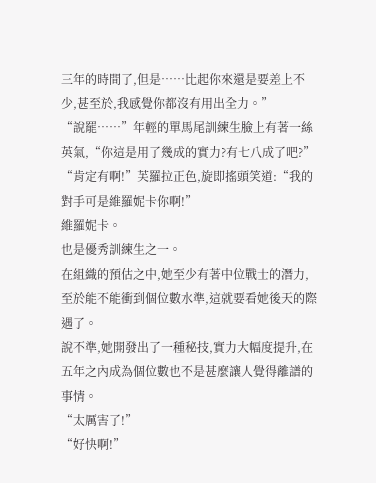三年的時間了,但是……比起你來還是要差上不少,甚至於,我感覺你都沒有用出全力。”
“說罷……”年輕的單馬尾訓練生臉上有著一絲英氣,“你這是用了幾成的實力?有七八成了吧?”
“肯定有啊!”芙羅拉正色,旋即搖頭笑道:“我的對手可是維羅妮卡你啊!”
維羅妮卡。
也是優秀訓練生之一。
在組織的預估之中,她至少有著中位戰士的潛力,至於能不能衝到個位數水準,這就要看她後天的際遇了。
說不準,她開發出了一種秘技,實力大幅度提升,在五年之內成為個位數也不是甚麼讓人覺得離譜的事情。
“太厲害了!”
“好快啊!”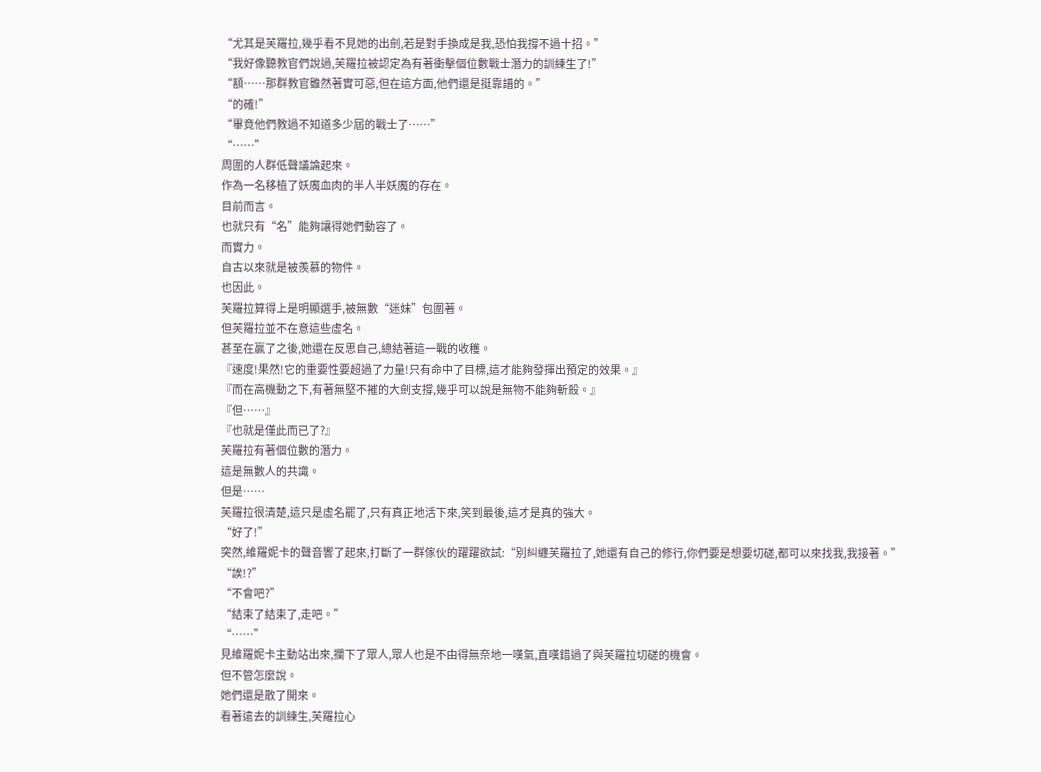“尤其是芙羅拉,幾乎看不見她的出劍,若是對手換成是我,恐怕我撐不過十招。”
“我好像聽教官們說過,芙羅拉被認定為有著衝擊個位數戰士潛力的訓練生了!”
“額……那群教官雖然著實可惡,但在這方面,他們還是挺靠譜的。”
“的確!”
“畢竟他們教過不知道多少屆的戰士了……”
“……”
周圍的人群低聲議論起來。
作為一名移植了妖魔血肉的半人半妖魔的存在。
目前而言。
也就只有“名”能夠讓得她們動容了。
而實力。
自古以來就是被羨慕的物件。
也因此。
芙羅拉算得上是明顯選手,被無數“迷妹”包圍著。
但芙羅拉並不在意這些虛名。
甚至在贏了之後,她還在反思自己,總結著這一戰的收穫。
『速度!果然!它的重要性要超過了力量!只有命中了目標,這才能夠發揮出預定的效果。』
『而在高機動之下,有著無堅不摧的大劍支撐,幾乎可以說是無物不能夠斬殺。』
『但……』
『也就是僅此而已了?』
芙羅拉有著個位數的潛力。
這是無數人的共識。
但是……
芙羅拉很清楚,這只是虛名罷了,只有真正地活下來,笑到最後,這才是真的強大。
“好了!”
突然,維羅妮卡的聲音響了起來,打斷了一群傢伙的躍躍欲試:“別糾纏芙羅拉了,她還有自己的修行,你們要是想要切磋,都可以來找我,我接著。”
“誒!?”
“不會吧?”
“結束了結束了,走吧。”
“……”
見維羅妮卡主動站出來,攔下了眾人,眾人也是不由得無奈地一嘆氣,直嘆錯過了與芙羅拉切磋的機會。
但不管怎麼說。
她們還是散了開來。
看著遠去的訓練生,芙羅拉心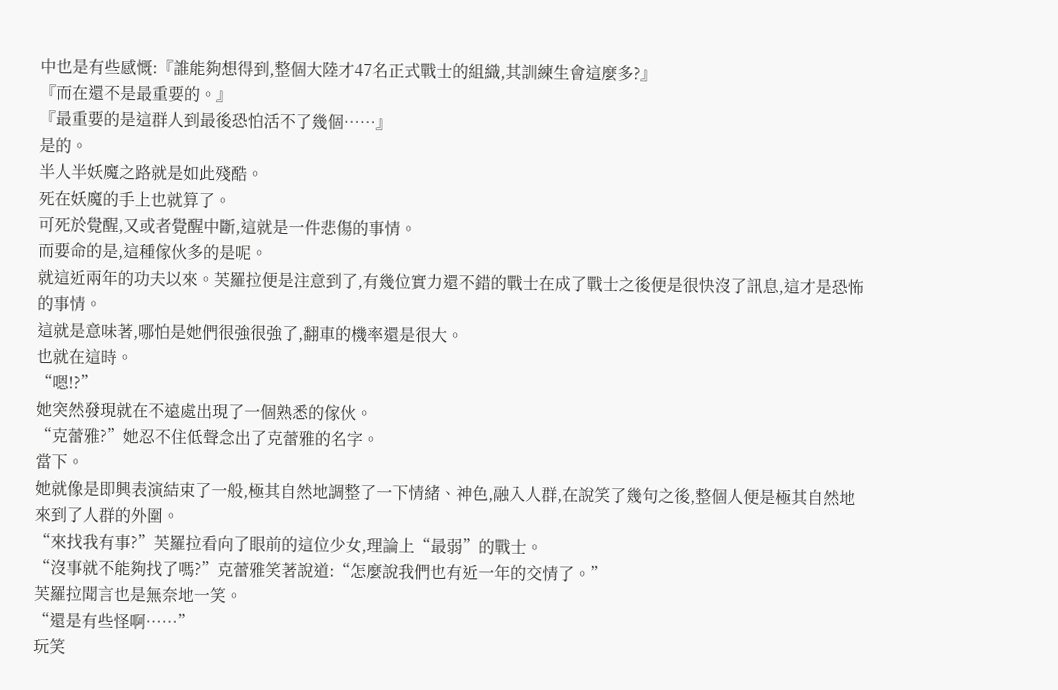中也是有些感慨:『誰能夠想得到,整個大陸才47名正式戰士的組織,其訓練生會這麼多?』
『而在還不是最重要的。』
『最重要的是這群人到最後恐怕活不了幾個……』
是的。
半人半妖魔之路就是如此殘酷。
死在妖魔的手上也就算了。
可死於覺醒,又或者覺醒中斷,這就是一件悲傷的事情。
而要命的是,這種傢伙多的是呢。
就這近兩年的功夫以來。芙羅拉便是注意到了,有幾位實力還不錯的戰士在成了戰士之後便是很快沒了訊息,這才是恐怖的事情。
這就是意味著,哪怕是她們很強很強了,翻車的機率還是很大。
也就在這時。
“嗯!?”
她突然發現就在不遠處出現了一個熟悉的傢伙。
“克蕾雅?”她忍不住低聲念出了克蕾雅的名字。
當下。
她就像是即興表演結束了一般,極其自然地調整了一下情緒、神色,融入人群,在說笑了幾句之後,整個人便是極其自然地來到了人群的外圍。
“來找我有事?”芙羅拉看向了眼前的這位少女,理論上“最弱”的戰士。
“沒事就不能夠找了嗎?”克蕾雅笑著說道:“怎麼說我們也有近一年的交情了。”
芙羅拉聞言也是無奈地一笑。
“還是有些怪啊……”
玩笑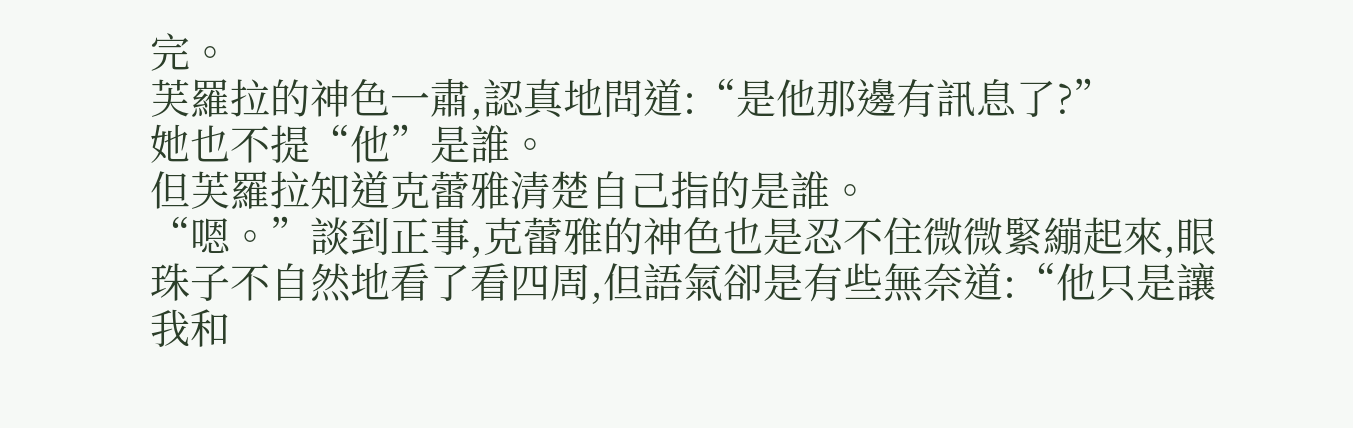完。
芙羅拉的神色一肅,認真地問道:“是他那邊有訊息了?”
她也不提“他”是誰。
但芙羅拉知道克蕾雅清楚自己指的是誰。
“嗯。”談到正事,克蕾雅的神色也是忍不住微微緊繃起來,眼珠子不自然地看了看四周,但語氣卻是有些無奈道:“他只是讓我和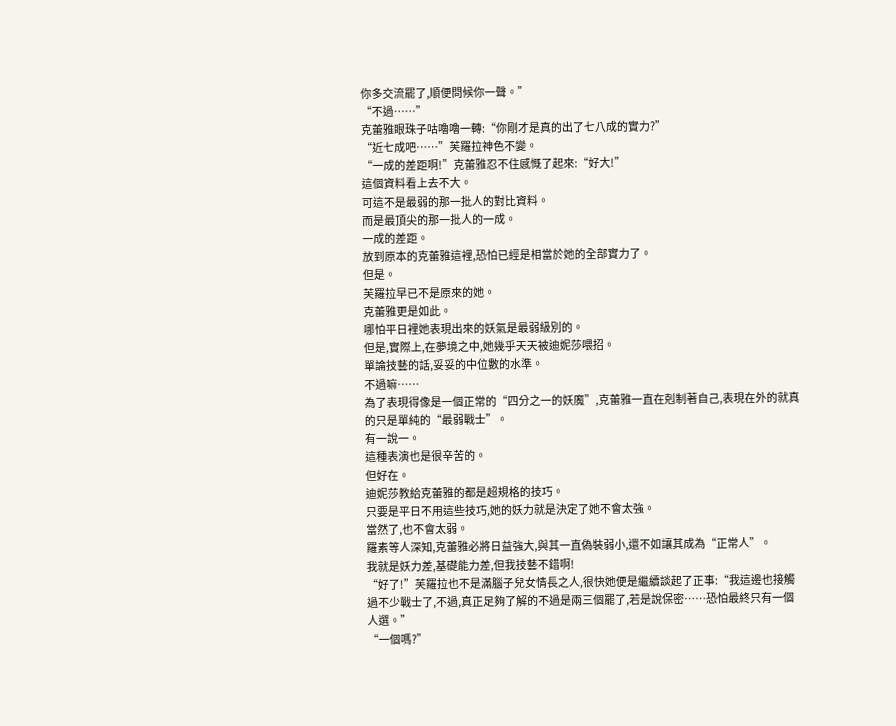你多交流罷了,順便問候你一聲。”
“不過……”
克蕾雅眼珠子咕嚕嚕一轉:“你剛才是真的出了七八成的實力?”
“近七成吧……”芙羅拉神色不變。
“一成的差距啊!”克蕾雅忍不住感慨了起來:“好大!”
這個資料看上去不大。
可這不是最弱的那一批人的對比資料。
而是最頂尖的那一批人的一成。
一成的差距。
放到原本的克蕾雅這裡,恐怕已經是相當於她的全部實力了。
但是。
芙羅拉早已不是原來的她。
克蕾雅更是如此。
哪怕平日裡她表現出來的妖氣是最弱級別的。
但是,實際上,在夢境之中,她幾乎天天被迪妮莎喂招。
單論技藝的話,妥妥的中位數的水準。
不過嘛……
為了表現得像是一個正常的“四分之一的妖魔”,克蕾雅一直在剋制著自己,表現在外的就真的只是單純的“最弱戰士”。
有一說一。
這種表演也是很辛苦的。
但好在。
迪妮莎教給克蕾雅的都是超規格的技巧。
只要是平日不用這些技巧,她的妖力就是決定了她不會太強。
當然了,也不會太弱。
羅素等人深知,克蕾雅必將日益強大,與其一直偽裝弱小,還不如讓其成為“正常人”。
我就是妖力差,基礎能力差,但我技藝不錯啊!
“好了!”芙羅拉也不是滿腦子兒女情長之人,很快她便是繼續談起了正事:“我這邊也接觸過不少戰士了,不過,真正足夠了解的不過是兩三個罷了,若是說保密……恐怕最終只有一個人選。”
“一個嗎?”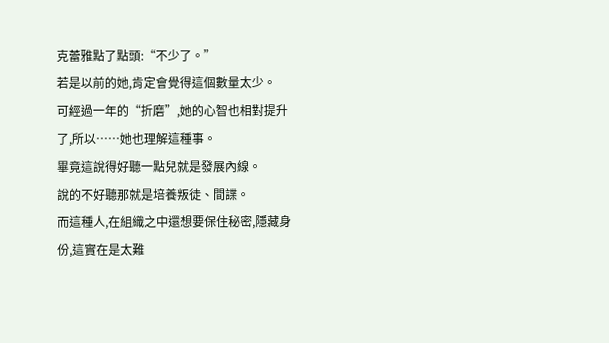克蕾雅點了點頭:“不少了。”
若是以前的她,肯定會覺得這個數量太少。
可經過一年的“折磨”,她的心智也相對提升了,所以……她也理解這種事。
畢竟這說得好聽一點兒就是發展內線。
說的不好聽那就是培養叛徒、間諜。
而這種人,在組織之中還想要保住秘密,隱藏身份,這實在是太難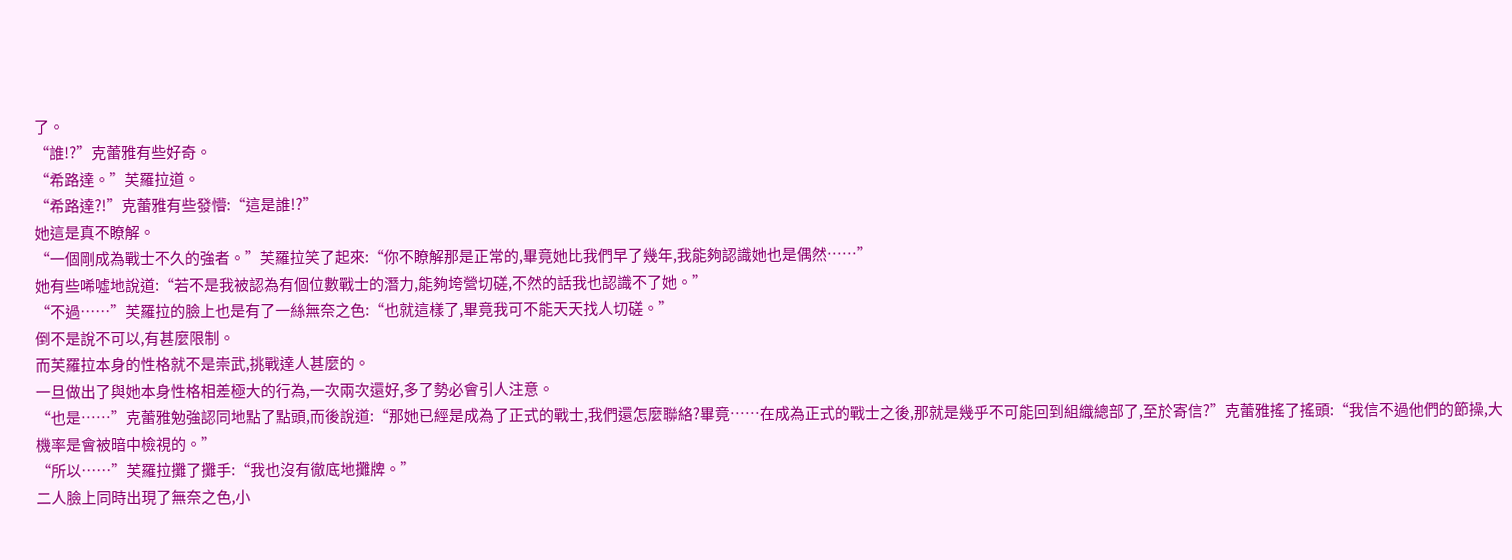了。
“誰!?”克蕾雅有些好奇。
“希路達。”芙羅拉道。
“希路達?!”克蕾雅有些發懵:“這是誰!?”
她這是真不瞭解。
“一個剛成為戰士不久的強者。”芙羅拉笑了起來:“你不瞭解那是正常的,畢竟她比我們早了幾年,我能夠認識她也是偶然……”
她有些唏噓地說道:“若不是我被認為有個位數戰士的潛力,能夠垮營切磋,不然的話我也認識不了她。”
“不過……”芙羅拉的臉上也是有了一絲無奈之色:“也就這樣了,畢竟我可不能天天找人切磋。”
倒不是說不可以,有甚麼限制。
而芙羅拉本身的性格就不是崇武,挑戰達人甚麼的。
一旦做出了與她本身性格相差極大的行為,一次兩次還好,多了勢必會引人注意。
“也是……”克蕾雅勉強認同地點了點頭,而後說道:“那她已經是成為了正式的戰士,我們還怎麼聯絡?畢竟……在成為正式的戰士之後,那就是幾乎不可能回到組織總部了,至於寄信?”克蕾雅搖了搖頭:“我信不過他們的節操,大機率是會被暗中檢視的。”
“所以……”芙羅拉攤了攤手:“我也沒有徹底地攤牌。”
二人臉上同時出現了無奈之色,小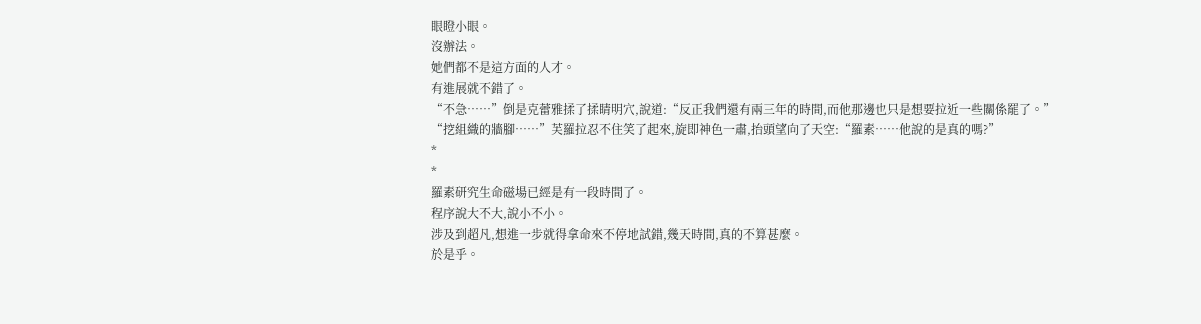眼瞪小眼。
沒辦法。
她們都不是這方面的人才。
有進展就不錯了。
“不急……”倒是克蕾雅揉了揉睛明穴,說道:“反正我們還有兩三年的時間,而他那邊也只是想要拉近一些關係罷了。”
“挖組織的牆腳……”芙羅拉忍不住笑了起來,旋即神色一肅,抬頭望向了天空:“羅素……他說的是真的嗎?”
*
*
羅素研究生命磁場已經是有一段時間了。
程序說大不大,說小不小。
涉及到超凡,想進一步就得拿命來不停地試錯,幾天時間,真的不算甚麼。
於是乎。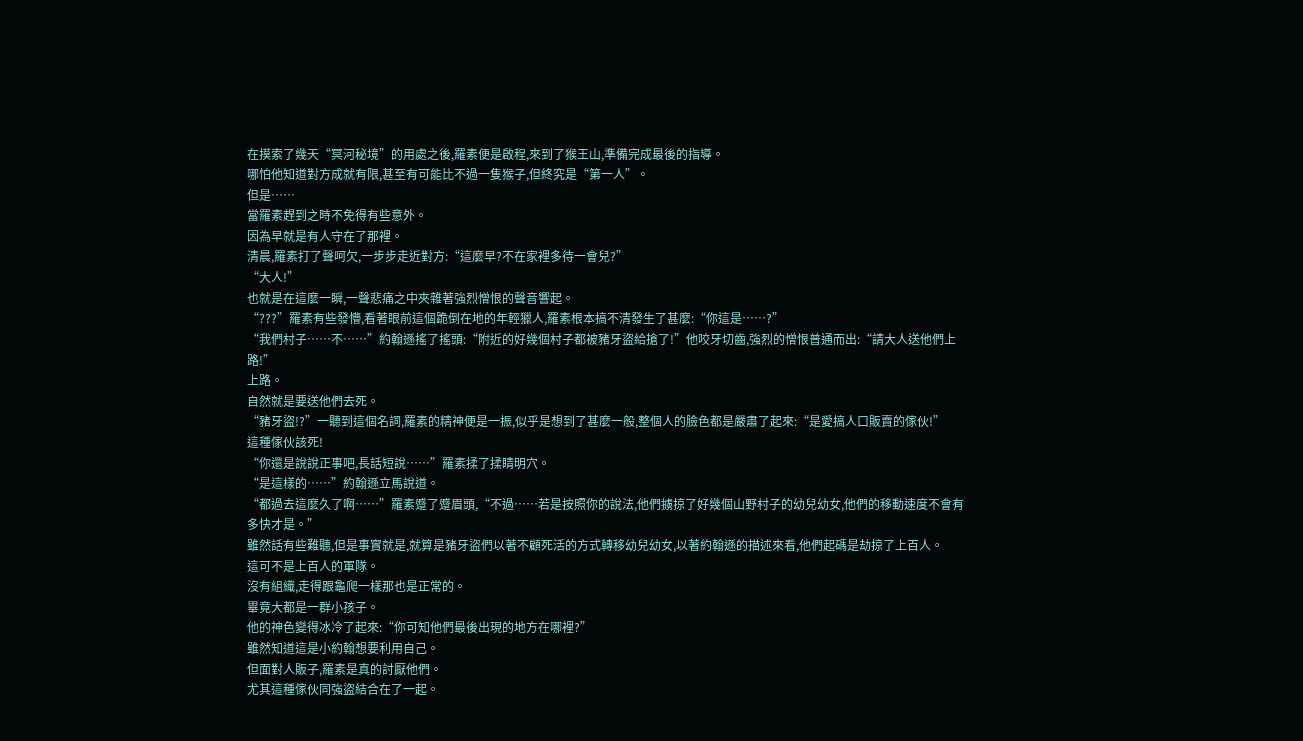在摸索了幾天“冥河秘境”的用處之後,羅素便是啟程,來到了猴王山,準備完成最後的指導。
哪怕他知道對方成就有限,甚至有可能比不過一隻猴子,但終究是“第一人”。
但是……
當羅素趕到之時不免得有些意外。
因為早就是有人守在了那裡。
清晨,羅素打了聲呵欠,一步步走近對方:“這麼早?不在家裡多待一會兒?”
“大人!”
也就是在這麼一瞬,一聲悲痛之中夾雜著強烈憎恨的聲音響起。
“???”羅素有些發懵,看著眼前這個跪倒在地的年輕獵人,羅素根本搞不清發生了甚麼:“你這是……?”
“我們村子……不……”約翰遜搖了搖頭:“附近的好幾個村子都被豬牙盜給搶了!”他咬牙切齒,強烈的憎恨普通而出:“請大人送他們上路!”
上路。
自然就是要送他們去死。
“豬牙盜!?”一聽到這個名詞,羅素的精神便是一振,似乎是想到了甚麼一般,整個人的臉色都是嚴肅了起來:“是愛搞人口販賣的傢伙!”
這種傢伙該死!
“你還是說說正事吧,長話短說……”羅素揉了揉睛明穴。
“是這樣的……”約翰遜立馬說道。
“都過去這麼久了啊……”羅素蹙了蹙眉頭,“不過……若是按照你的說法,他們擄掠了好幾個山野村子的幼兒幼女,他們的移動速度不會有多快才是。”
雖然話有些難聽,但是事實就是,就算是豬牙盜們以著不顧死活的方式轉移幼兒幼女,以著約翰遜的描述來看,他們起碼是劫掠了上百人。
這可不是上百人的軍隊。
沒有組織,走得跟龜爬一樣那也是正常的。
畢竟大都是一群小孩子。
他的神色變得冰冷了起來:“你可知他們最後出現的地方在哪裡?”
雖然知道這是小約翰想要利用自己。
但面對人販子,羅素是真的討厭他們。
尤其這種傢伙同強盜結合在了一起。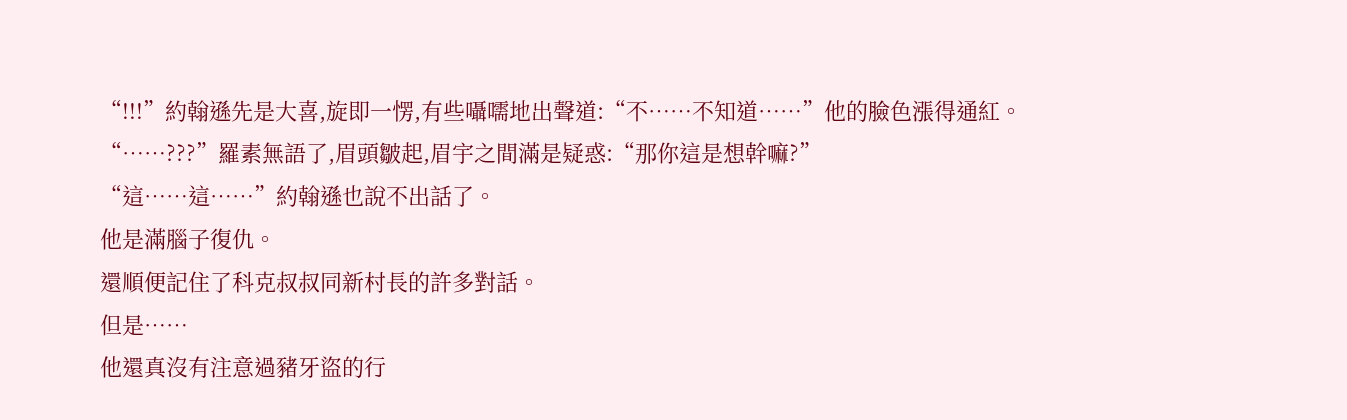“!!!”約翰遜先是大喜,旋即一愣,有些囁嚅地出聲道:“不……不知道……”他的臉色漲得通紅。
“……???”羅素無語了,眉頭皺起,眉宇之間滿是疑惑:“那你這是想幹嘛?”
“這……這……”約翰遜也說不出話了。
他是滿腦子復仇。
還順便記住了科克叔叔同新村長的許多對話。
但是……
他還真沒有注意過豬牙盜的行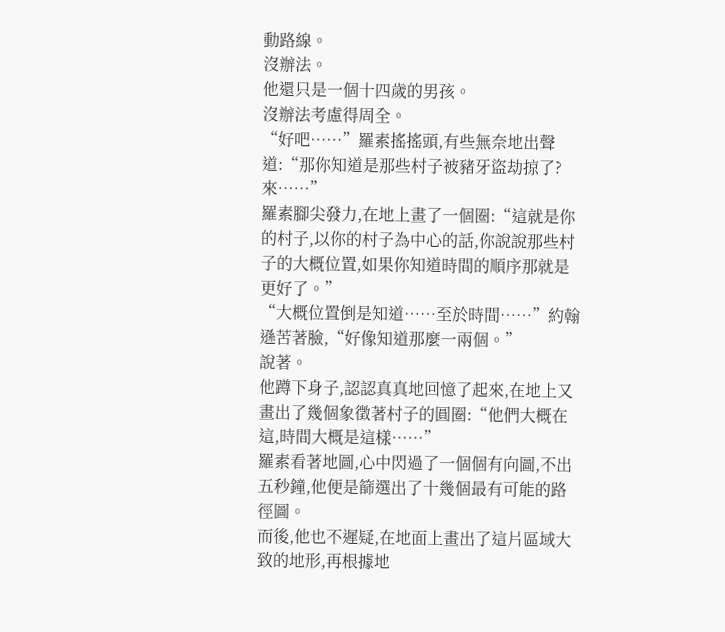動路線。
沒辦法。
他還只是一個十四歲的男孩。
沒辦法考慮得周全。
“好吧……”羅素搖搖頭,有些無奈地出聲道:“那你知道是那些村子被豬牙盜劫掠了?來……”
羅素腳尖發力,在地上畫了一個圈:“這就是你的村子,以你的村子為中心的話,你說說那些村子的大概位置,如果你知道時間的順序那就是更好了。”
“大概位置倒是知道……至於時間……”約翰遜苦著臉,“好像知道那麼一兩個。”
說著。
他蹲下身子,認認真真地回憶了起來,在地上又畫出了幾個象徵著村子的圓圈:“他們大概在這,時間大概是這樣……”
羅素看著地圖,心中閃過了一個個有向圖,不出五秒鐘,他便是篩選出了十幾個最有可能的路徑圖。
而後,他也不遲疑,在地面上畫出了這片區域大致的地形,再根據地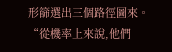形篩選出三個路徑圖來。
“從機率上來說,他們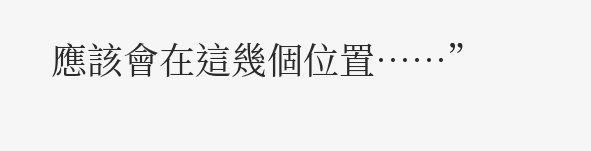應該會在這幾個位置……”